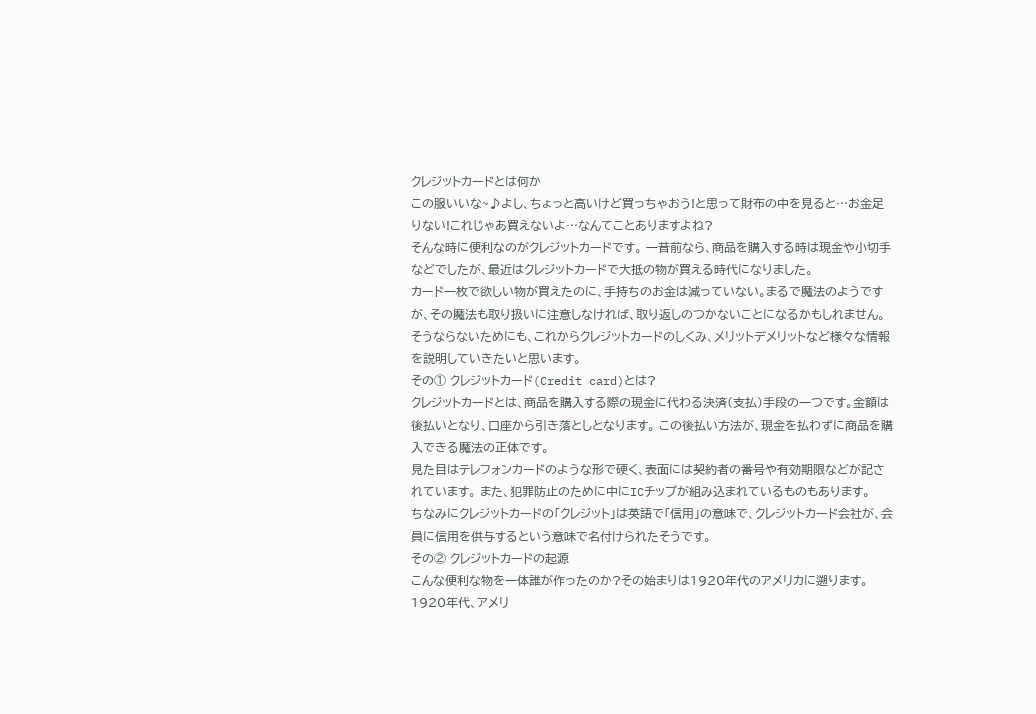クレジットカードとは何か
この服いいな~♪よし、ちょっと高いけど買っちゃおう!と思って財布の中を見ると…お金足りない!これじゃあ買えないよ…なんてことありますよね?
そんな時に便利なのがクレジットカードです。 一昔前なら、商品を購入する時は現金や小切手などでしたが、最近はクレジットカードで大抵の物が買える時代になりました。
カード一枚で欲しい物が買えたのに、手持ちのお金は減っていない。まるで魔法のようですが、その魔法も取り扱いに注意しなければ、取り返しのつかないことになるかもしれません。
そうならないためにも、これからクレジットカードのしくみ、メリットデメリットなど様々な情報を説明していきたいと思います。
その① クレジットカード(Credit card)とは?
クレジットカードとは、商品を購入する際の現金に代わる決済(支払)手段の一つです。金額は後払いとなり、口座から引き落としとなります。 この後払い方法が、現金を払わずに商品を購入できる魔法の正体です。
見た目はテレフォンカードのような形で硬く、表面には契約者の番号や有効期限などが記されています。 また、犯罪防止のために中にICチップが組み込まれているものもあります。
ちなみにクレジットカードの「クレジット」は英語で「信用」の意味で、クレジットカード会社が、会員に信用を供与するという意味で名付けられたそうです。
その② クレジットカードの起源
こんな便利な物を一体誰が作ったのか?その始まりは1920年代のアメリカに遡ります。 1920年代、アメリ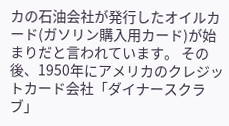カの石油会社が発行したオイルカード(ガソリン購入用カード)が始まりだと言われています。 その後、1950年にアメリカのクレジットカード会社「ダイナースクラブ」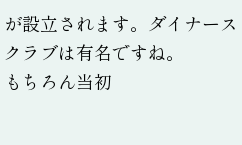が設立されます。ダイナースクラブは有名ですね。
もちろん当初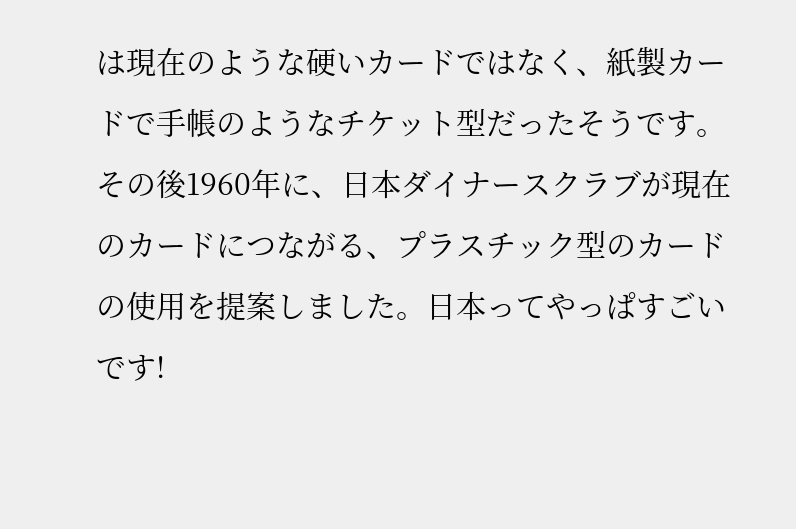は現在のような硬いカードではなく、紙製カードで手帳のようなチケット型だったそうです。 その後1960年に、日本ダイナースクラブが現在のカードにつながる、プラスチック型のカードの使用を提案しました。日本ってやっぱすごいです!